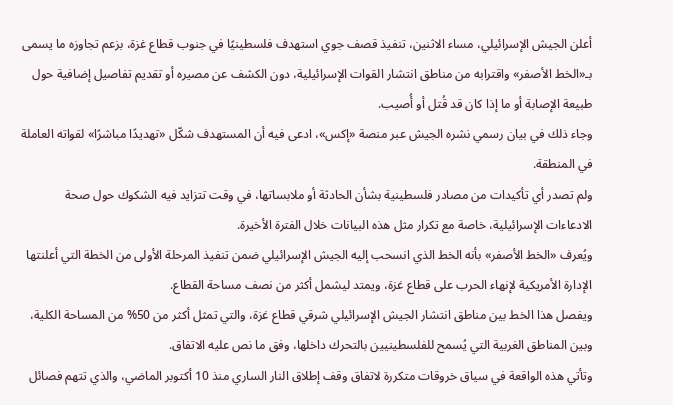أعلن الجيش الإسرائيلي، مساء الاثنين، تنفيذ قصف جوي استهدف فلسطينيًا في جنوب قطاع غزة، بزعم تجاوزه ما يسمى بـ«الخط الأصفر» واقترابه من مناطق انتشار القوات الإسرائيلية، دون الكشف عن مصيره أو تقديم تفاصيل إضافية حول طبيعة الإصابة أو ما إذا كان قد قُتل أو أُصيب.
وجاء ذلك في بيان رسمي نشره الجيش عبر منصة «إكس»، ادعى فيه أن المستهدف شكّل «تهديدًا مباشرًا» لقواته العاملة في المنطقة.
ولم تصدر أي تأكيدات من مصادر فلسطينية بشأن الحادثة أو ملابساتها، في وقت تتزايد فيه الشكوك حول صحة الادعاءات الإسرائيلية، خاصة مع تكرار مثل هذه البيانات خلال الفترة الأخيرة.
ويُعرف «الخط الأصفر» بأنه الخط الذي انسحب إليه الجيش الإسرائيلي ضمن تنفيذ المرحلة الأولى من الخطة التي أعلنتها الإدارة الأمريكية لإنهاء الحرب على قطاع غزة، ويمتد ليشمل أكثر من نصف مساحة القطاع.
ويفصل هذا الخط بين مناطق انتشار الجيش الإسرائيلي شرقي قطاع غزة، والتي تمثل أكثر من 50% من المساحة الكلية، وبين المناطق الغربية التي يُسمح للفلسطينيين بالتحرك داخلها، وفق ما نص عليه الاتفاق.
وتأتي هذه الواقعة في سياق خروقات متكررة لاتفاق وقف إطلاق النار الساري منذ 10 أكتوبر الماضي، والذي تتهم فصائل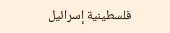فلسطينية إسرائيل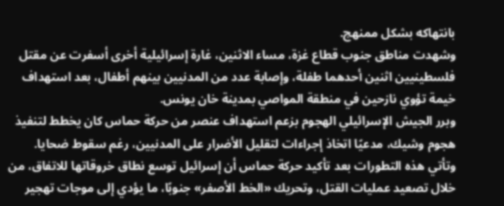بانتهاكه بشكل ممنهج.
وشهدت مناطق جنوب قطاع غزة، مساء الاثنين، غارة إسرائيلية أخرى أسفرت عن مقتل فلسطينيين اثنين أحدهما طفلة، وإصابة عدد من المدنيين بينهم أطفال، بعد استهداف خيمة تؤوي نازحين في منطقة المواصي بمدينة خان يونس.
وبرر الجيش الإسرائيلي الهجوم بزعم استهداف عنصر من حركة حماس كان يخطط لتنفيذ هجوم وشيك، مدعيًا اتخاذ إجراءات لتقليل الأضرار على المدنيين، رغم سقوط ضحايا.
وتأتي هذه التطورات بعد تأكيد حركة حماس أن إسرائيل توسع نطاق خروقاتها للاتفاق، من خلال تصعيد عمليات القتل، وتحريك «الخط الأصفر» جنوبًا، ما يؤدي إلى موجات تهجير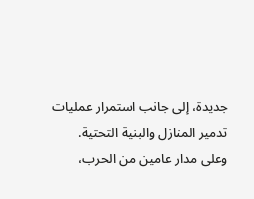جديدة، إلى جانب استمرار عمليات تدمير المنازل والبنية التحتية.
وعلى مدار عامين من الحرب،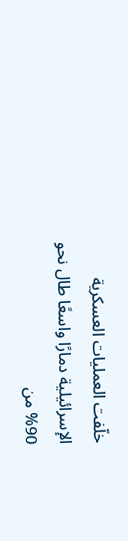خلّفت العمليات العسكرية الإسرائيلية دمارًا واسعًا طال نحو 90% من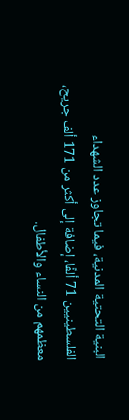البنية التحتية المدنية، فيما تجاوز عدد الشهداء الفلسطينيين 71 ألفًا، إضافة إلى أكثر من 171 ألف جريح، معظمهم من النساء والأطفال.